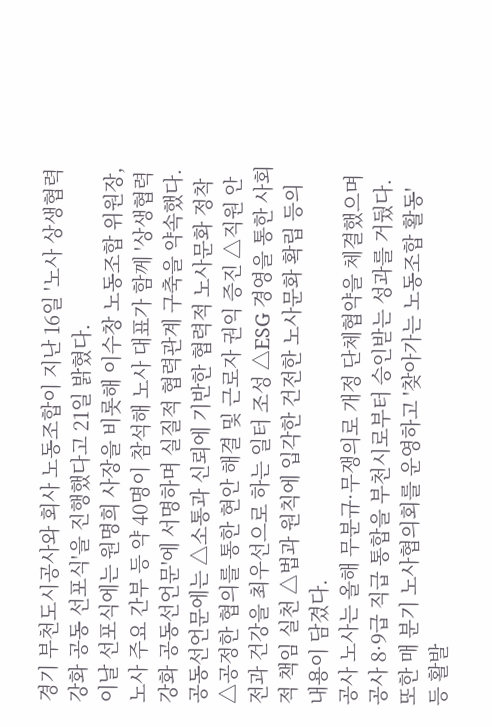경기 부천도시공사와 회사 노동조합이 지난 16일 '노사 상생협력 강화 공동 선포식'을 진행했다고 21일 밝혔다.
이날 선포식에는 원명희 사장을 비롯해 이수창 노동조합 위원장, 노사 주요 간부 등 약 40명이 참석해 노사 대표가 함께 '상생협력 강화 공동선언문'에 서명하며 실질적 협력관계 구축을 약속했다.
공동선언문에는 △소통과 신뢰에 기반한 협력적 노사문화 정착 △공정한 협의를 통한 현안 해결 및 근로자 권익 증진 △직원 안전과 건강을 최우선으로 하는 일터 조성 △ESG 경영을 통한 사회적 책임 실천 △법과 원칙에 입각한 건전한 노사문화 확립 등의 내용이 담겼다.
공사 노사는 올해 무분규·무쟁의로 개정 단체협약을 체결했으며 공사 8·9급 직급 통합을 부천시로부터 승인받는 성과를 거뒀다.
또한 매 분기 노사협의회를 운영하고 '찾아가는 노동조합 활동' 등 활발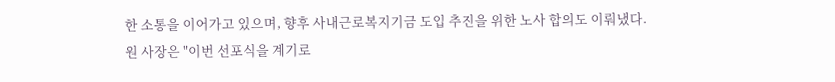한 소통을 이어가고 있으며, 향후 사내근로복지기금 도입 추진을 위한 노사 합의도 이뤄냈다.
원 사장은 "이번 선포식을 계기로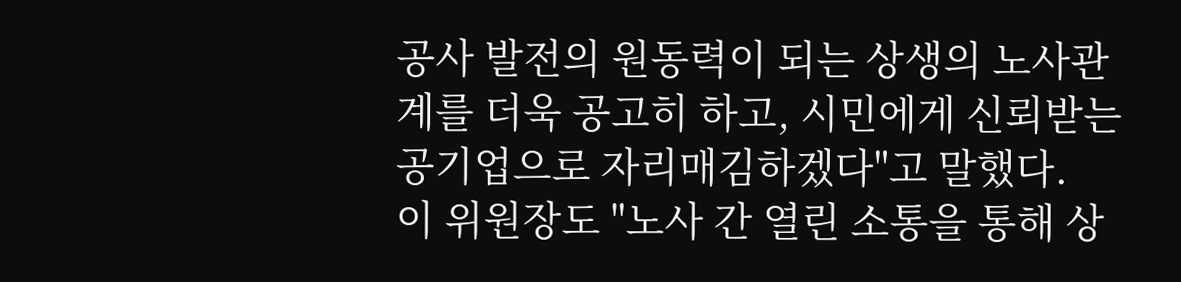공사 발전의 원동력이 되는 상생의 노사관계를 더욱 공고히 하고, 시민에게 신뢰받는 공기업으로 자리매김하겠다"고 말했다.
이 위원장도 "노사 간 열린 소통을 통해 상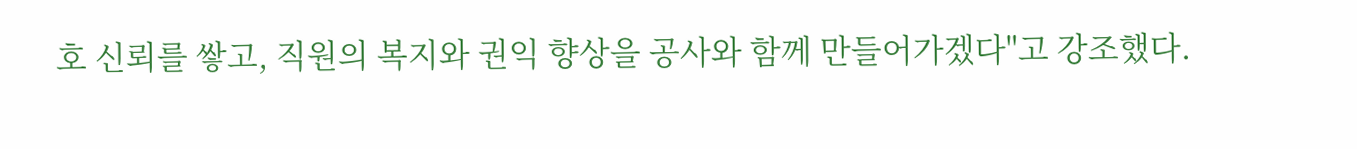호 신뢰를 쌓고, 직원의 복지와 권익 향상을 공사와 함께 만들어가겠다"고 강조했다.